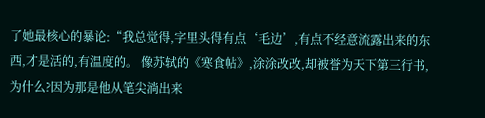了她最核心的暴论:“我总觉得,字里头得有点‘毛边’,有点不经意流露出来的东西,才是活的,有温度的。 像苏轼的《寒食帖》,涂涂改改,却被誉为天下第三行书,为什么?因为那是他从笔尖淌出来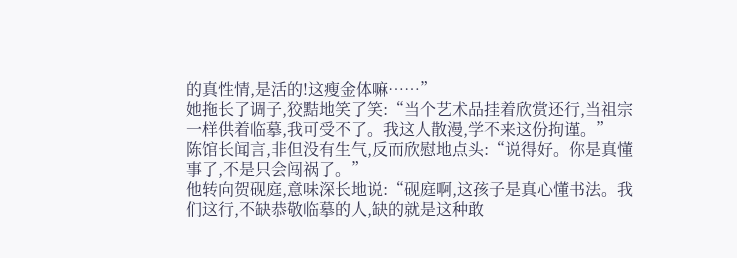的真性情,是活的!这瘦金体嘛……”
她拖长了调子,狡黠地笑了笑:“当个艺术品挂着欣赏还行,当祖宗一样供着临摹,我可受不了。我这人散漫,学不来这份拘谨。”
陈馆长闻言,非但没有生气,反而欣慰地点头:“说得好。你是真懂事了,不是只会闯祸了。”
他转向贺砚庭,意味深长地说:“砚庭啊,这孩子是真心懂书法。我们这行,不缺恭敬临摹的人,缺的就是这种敢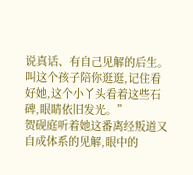说真话、有自己见解的后生。叫这个孩子陪你逛逛,记住看好她,这个小丫头看着这些石碑,眼睛依旧发光。”
贺砚庭听着她这番离经叛道又自成体系的见解,眼中的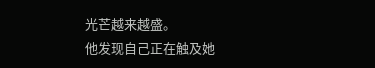光芒越来越盛。
他发现自己正在触及她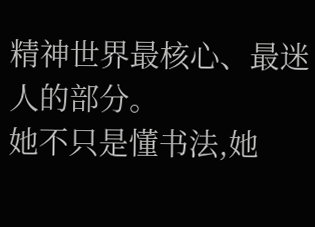精神世界最核心、最迷人的部分。
她不只是懂书法,她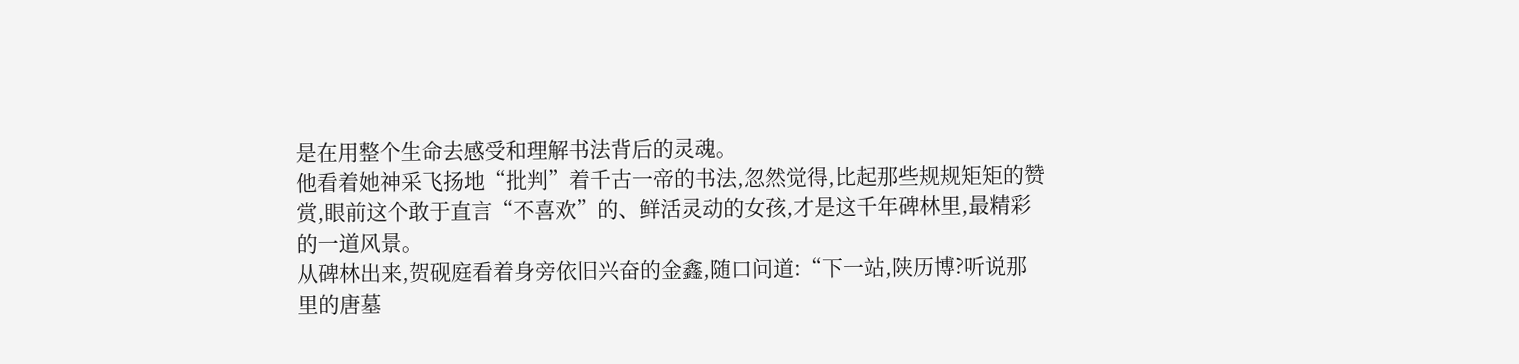是在用整个生命去感受和理解书法背后的灵魂。
他看着她神采飞扬地“批判”着千古一帝的书法,忽然觉得,比起那些规规矩矩的赞赏,眼前这个敢于直言“不喜欢”的、鲜活灵动的女孩,才是这千年碑林里,最精彩的一道风景。
从碑林出来,贺砚庭看着身旁依旧兴奋的金鑫,随口问道:“下一站,陕历博?听说那里的唐墓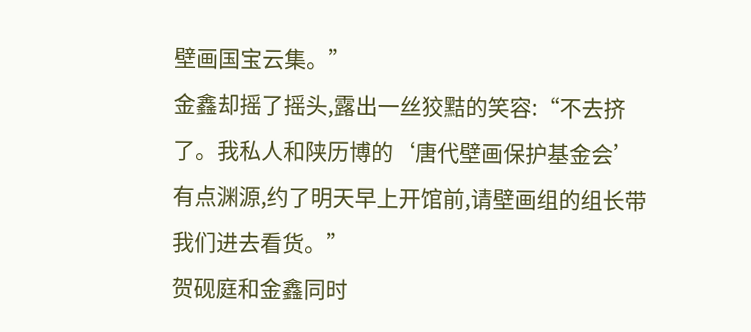壁画国宝云集。”
金鑫却摇了摇头,露出一丝狡黠的笑容:“不去挤了。我私人和陕历博的‘唐代壁画保护基金会’有点渊源,约了明天早上开馆前,请壁画组的组长带我们进去看货。”
贺砚庭和金鑫同时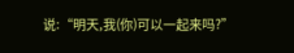说:“明天,我(你)可以一起来吗?”